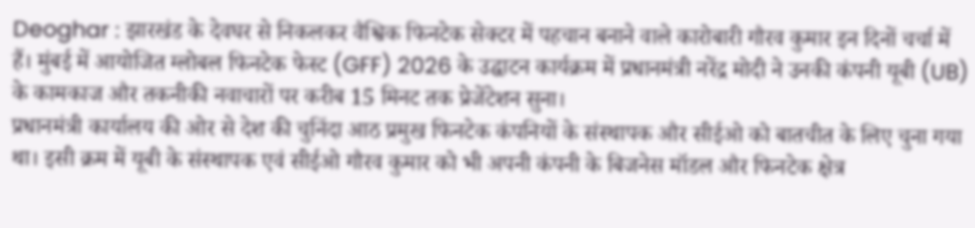Deoghar : झारखंड के देवघर से निकलकर वैश्विक फिनटेक सेक्टर में पहचान बनाने वाले कारोबारी गौरव कुमार इन दिनों चर्चा में हैं। मुंबई में आयोजित ग्लोबल फिनटेक फेस्ट (GFF) 2026 के उद्घाटन कार्यक्रम में प्रधानमंत्री नरेंद्र मोदी ने उनकी कंपनी यूबी (UB) के कामकाज और तकनीकी नवाचारों पर करीब 15 मिनट तक प्रेजेंटेशन सुना।
प्रधानमंत्री कार्यालय की ओर से देश की चुनिंदा आठ प्रमुख फिनटेक कंपनियों के संस्थापक और सीईओ को बातचीत के लिए चुना गया था। इसी क्रम में यूबी के संस्थापक एवं सीईओ गौरव कुमार को भी अपनी कंपनी के बिजनेस मॉडल और फिनटेक क्षेत्र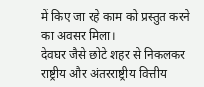में किए जा रहे काम को प्रस्तुत करने का अवसर मिला।
देवघर जैसे छोटे शहर से निकलकर राष्ट्रीय और अंतरराष्ट्रीय वित्तीय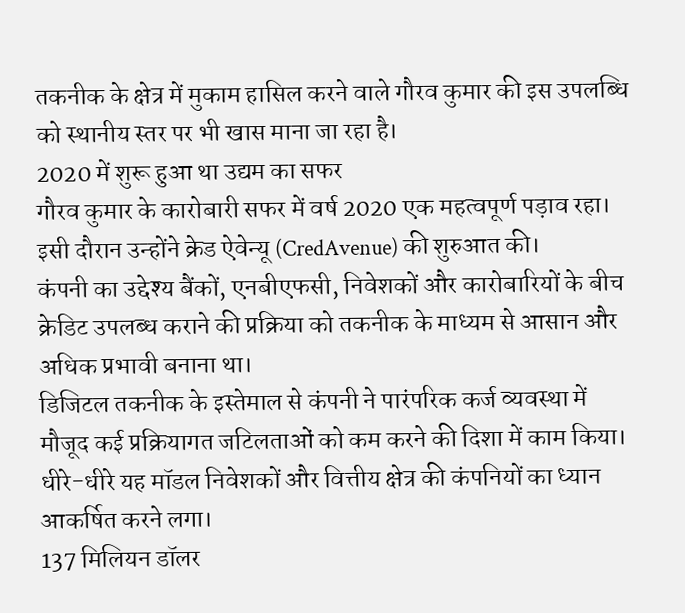तकनीक के क्षेत्र में मुकाम हासिल करने वाले गौरव कुमार की इस उपलब्धि को स्थानीय स्तर पर भी खास माना जा रहा है।
2020 में शुरू हुआ था उद्यम का सफर
गौरव कुमार के कारोबारी सफर में वर्ष 2020 एक महत्वपूर्ण पड़ाव रहा। इसी दौरान उन्होंने क्रेड ऐवेन्यू (CredAvenue) की शुरुआत की।
कंपनी का उद्देश्य बैंकों, एनबीएफसी, निवेशकों और कारोबारियों के बीच क्रेडिट उपलब्ध कराने की प्रक्रिया को तकनीक के माध्यम से आसान और अधिक प्रभावी बनाना था।
डिजिटल तकनीक के इस्तेमाल से कंपनी ने पारंपरिक कर्ज व्यवस्था में मौजूद कई प्रक्रियागत जटिलताओं को कम करने की दिशा में काम किया। धीरे-धीरे यह मॉडल निवेशकों और वित्तीय क्षेत्र की कंपनियों का ध्यान आकर्षित करने लगा।
137 मिलियन डॉलर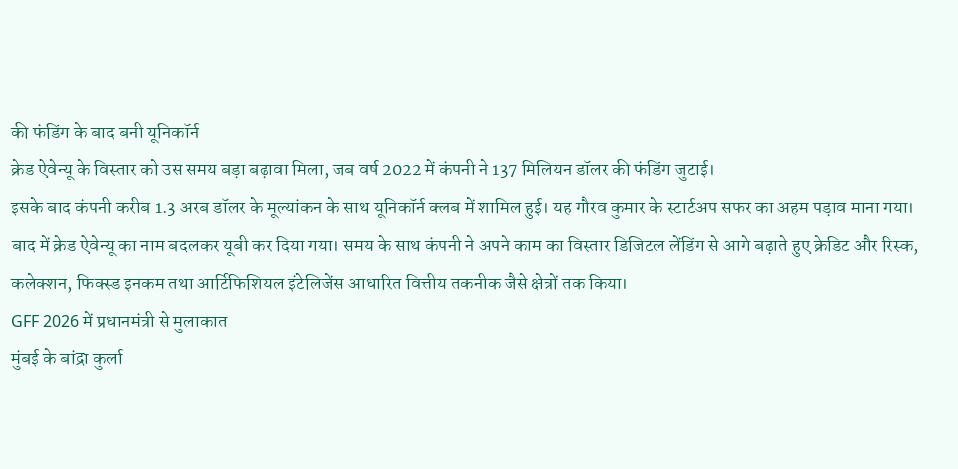की फंडिंग के बाद बनी यूनिकॉर्न
क्रेड ऐवेन्यू के विस्तार को उस समय बड़ा बढ़ावा मिला, जब वर्ष 2022 में कंपनी ने 137 मिलियन डॉलर की फंडिंग जुटाई।
इसके बाद कंपनी करीब 1.3 अरब डॉलर के मूल्यांकन के साथ यूनिकॉर्न क्लब में शामिल हुई। यह गौरव कुमार के स्टार्टअप सफर का अहम पड़ाव माना गया।
बाद में क्रेड ऐवेन्यू का नाम बदलकर यूबी कर दिया गया। समय के साथ कंपनी ने अपने काम का विस्तार डिजिटल लेंडिंग से आगे बढ़ाते हुए क्रेडिट और रिस्क, कलेक्शन, फिक्स्ड इनकम तथा आर्टिफिशियल इंटेलिजेंस आधारित वित्तीय तकनीक जैसे क्षेत्रों तक किया।
GFF 2026 में प्रधानमंत्री से मुलाकात
मुंबई के बांद्रा कुर्ला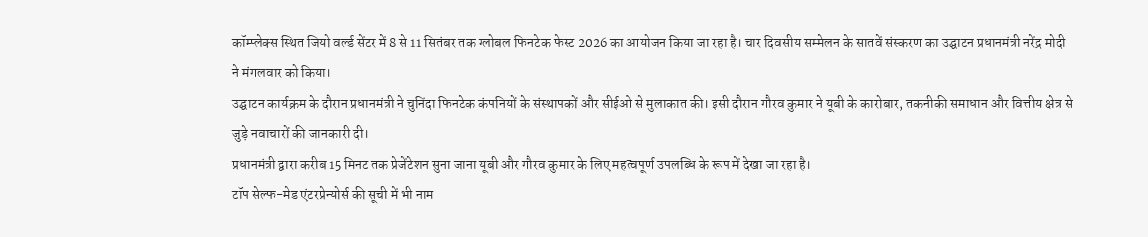कॉम्प्लेक्स स्थित जियो वर्ल्ड सेंटर में 8 से 11 सितंबर तक ग्लोबल फिनटेक फेस्ट 2026 का आयोजन किया जा रहा है। चार दिवसीय सम्मेलन के सातवें संस्करण का उद्घाटन प्रधानमंत्री नरेंद्र मोदी ने मंगलवार को किया।
उद्घाटन कार्यक्रम के दौरान प्रधानमंत्री ने चुनिंदा फिनटेक कंपनियों के संस्थापकों और सीईओ से मुलाकात की। इसी दौरान गौरव कुमार ने यूबी के कारोबार, तकनीकी समाधान और वित्तीय क्षेत्र से जुड़े नवाचारों की जानकारी दी।
प्रधानमंत्री द्वारा करीब 15 मिनट तक प्रेजेंटेशन सुना जाना यूबी और गौरव कुमार के लिए महत्वपूर्ण उपलब्धि के रूप में देखा जा रहा है।
टॉप सेल्फ-मेड एंटरप्रेन्योर्स की सूची में भी नाम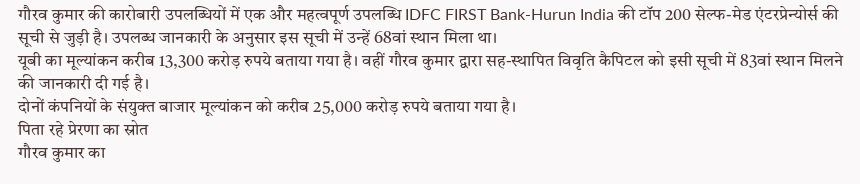गौरव कुमार की कारोबारी उपलब्धियों में एक और महत्वपूर्ण उपलब्धि IDFC FIRST Bank-Hurun India की टॉप 200 सेल्फ-मेड एंटरप्रेन्योर्स की सूची से जुड़ी है। उपलब्ध जानकारी के अनुसार इस सूची में उन्हें 68वां स्थान मिला था।
यूबी का मूल्यांकन करीब 13,300 करोड़ रुपये बताया गया है। वहीं गौरव कुमार द्वारा सह-स्थापित विवृति कैपिटल को इसी सूची में 83वां स्थान मिलने की जानकारी दी गई है।
दोनों कंपनियों के संयुक्त बाजार मूल्यांकन को करीब 25,000 करोड़ रुपये बताया गया है।
पिता रहे प्रेरणा का स्रोत
गौरव कुमार का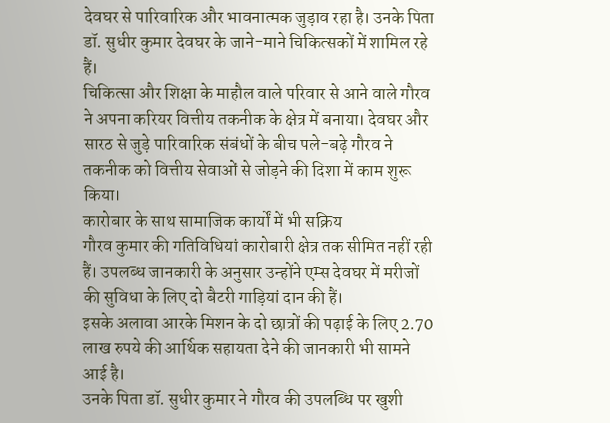देवघर से पारिवारिक और भावनात्मक जुड़ाव रहा है। उनके पिता डॉ. सुधीर कुमार देवघर के जाने-माने चिकित्सकों में शामिल रहे हैं।
चिकित्सा और शिक्षा के माहौल वाले परिवार से आने वाले गौरव ने अपना करियर वित्तीय तकनीक के क्षेत्र में बनाया। देवघर और सारठ से जुड़े पारिवारिक संबंधों के बीच पले-बढ़े गौरव ने तकनीक को वित्तीय सेवाओं से जोड़ने की दिशा में काम शुरू किया।
कारोबार के साथ सामाजिक कार्यों में भी सक्रिय
गौरव कुमार की गतिविधियां कारोबारी क्षेत्र तक सीमित नहीं रही हैं। उपलब्ध जानकारी के अनुसार उन्होंने एम्स देवघर में मरीजों की सुविधा के लिए दो बैटरी गाड़ियां दान की हैं।
इसके अलावा आरके मिशन के दो छात्रों की पढ़ाई के लिए 2.70 लाख रुपये की आर्थिक सहायता देने की जानकारी भी सामने आई है।
उनके पिता डॉ. सुधीर कुमार ने गौरव की उपलब्धि पर खुशी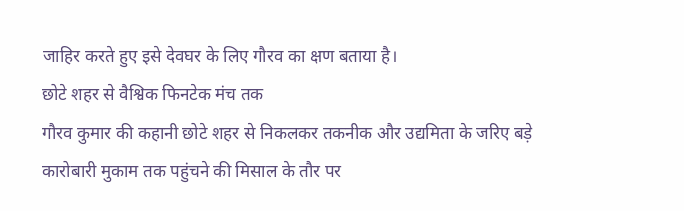जाहिर करते हुए इसे देवघर के लिए गौरव का क्षण बताया है।
छोटे शहर से वैश्विक फिनटेक मंच तक
गौरव कुमार की कहानी छोटे शहर से निकलकर तकनीक और उद्यमिता के जरिए बड़े कारोबारी मुकाम तक पहुंचने की मिसाल के तौर पर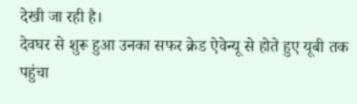देखी जा रही है।
देवघर से शुरू हुआ उनका सफर क्रेड ऐवेन्यू से होते हुए यूबी तक पहुंचा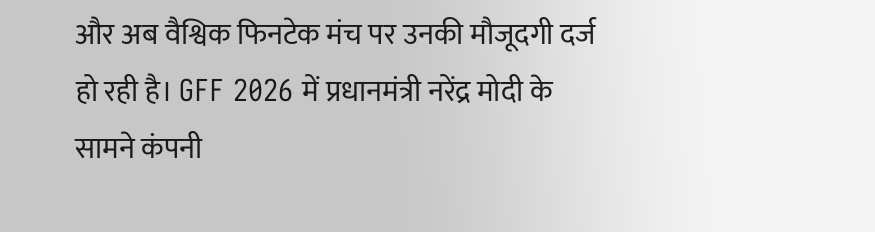और अब वैश्विक फिनटेक मंच पर उनकी मौजूदगी दर्ज हो रही है। GFF 2026 में प्रधानमंत्री नरेंद्र मोदी के सामने कंपनी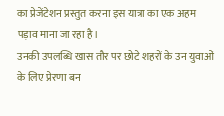का प्रेजेंटेशन प्रस्तुत करना इस यात्रा का एक अहम पड़ाव माना जा रहा है।
उनकी उपलब्धि खास तौर पर छोटे शहरों के उन युवाओं के लिए प्रेरणा बन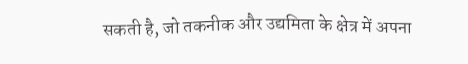सकती है, जो तकनीक और उद्यमिता के क्षेत्र में अपना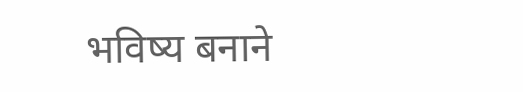भविष्य बनाने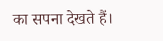का सपना देखते हैं।